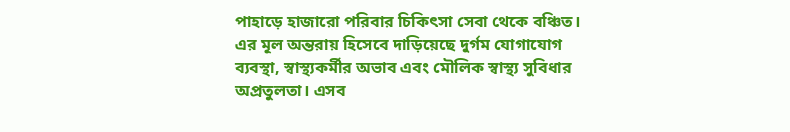পাহাড়ে হাজারো পরিবার চিকিৎসা সেবা থেকে বঞ্চিত। এর মূল অন্তরায় হিসেবে দাড়িয়েছে দুর্গম যোগাযোগ ব্যবস্থা, স্বাস্থ্যকর্মীর অভাব এবং মৌলিক স্বাস্থ্য সুবিধার অপ্রতুলতা। এসব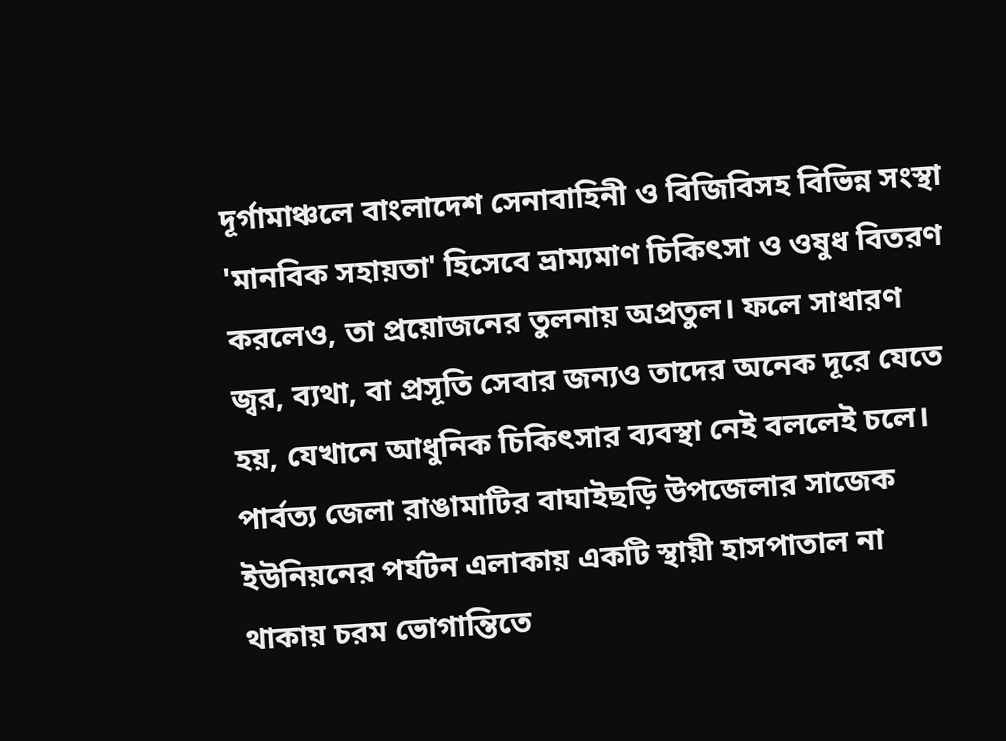দূর্গামাঞ্চলে বাংলাদেশ সেনাবাহিনী ও বিজিবিসহ বিভিন্ন সংস্থা 'মানবিক সহায়তা' হিসেবে ভ্রাম্যমাণ চিকিৎসা ও ওষুধ বিতরণ করলেও, তা প্রয়োজনের তুলনায় অপ্রতুল। ফলে সাধারণ জ্বর, ব্যথা, বা প্রসূতি সেবার জন্যও তাদের অনেক দূরে যেতে হয়, যেখানে আধুনিক চিকিৎসার ব্যবস্থা নেই বললেই চলে।
পার্বত্য জেলা রাঙামাটির বাঘাইছড়ি উপজেলার সাজেক ইউনিয়নের পর্যটন এলাকায় একটি স্থায়ী হাসপাতাল না থাকায় চরম ভোগান্তিতে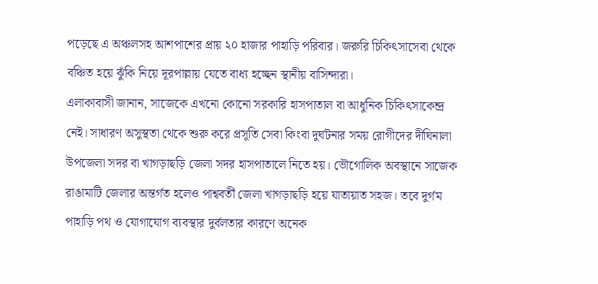পড়েছে এ অঞ্চলসহ আশপাশের প্রায় ২০ হাজার পাহাড়ি পরিবার। জরুরি চিকিৎসাসেবা থেকে বঞ্চিত হয়ে ঝুঁকি নিয়ে দূরপাল্লায় যেতে বাধ্য হচ্ছেন স্থানীয় বাসিন্দারা।
এলাকাবাসী জানান, সাজেকে এখনো কোনো সরকারি হাসপাতাল বা আধুনিক চিকিৎসাকেন্দ্র নেই। সাধারণ অসুস্থতা থেকে শুরু করে প্রসূতি সেবা কিংবা দুর্ঘটনার সময় রোগীদের দীঘিনালা উপজেলা সদর বা খাগড়াছড়ি জেলা সদর হাসপাতালে নিতে হয়। ভৌগোলিক অবস্থানে সাজেক রাঙামাটি জেলার অন্তর্গত হলেও পাশ্ববর্তী জেলা খাগড়াছড়ি হয়ে যাতায়াত সহজ। তবে দুর্গম পাহাড়ি পথ ও যোগাযোগ ব্যবস্থার দুর্বলতার কারণে অনেক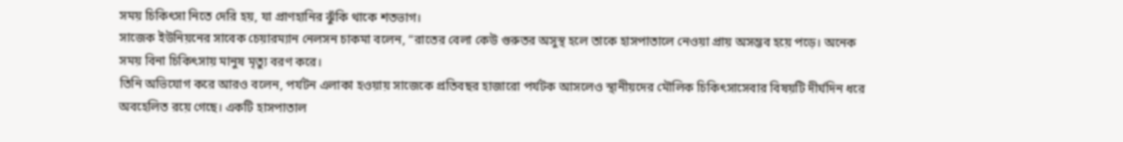সময় চিকিৎসা নিতে দেরি হয়, যা প্রাণহানির ঝুঁকি থাকে শতভাগ।
সাজেক ইউনিয়নের সাবেক চেয়ারম্যান নেলসন চাকমা বলেন, “রাতের বেলা কেউ গুরুতর অসুস্থ হলে তাকে হাসপাতালে নেওয়া প্রায় অসম্ভব হয়ে পড়ে। অনেক সময় বিনা চিকিৎসায় মানুষ মৃত্যু বরণ করে।
তিনি অভিযোগ করে আরও বলেন, পর্যটন এলাকা হওয়ায় সাজেকে প্রতিবছর হাজারো পর্যটক আসলেও স্থানীয়দের মৌলিক চিকিৎসাসেবার বিষয়টি দীর্ঘদিন ধরে অবহেলিত রয়ে গেছে। একটি হাসপাতাল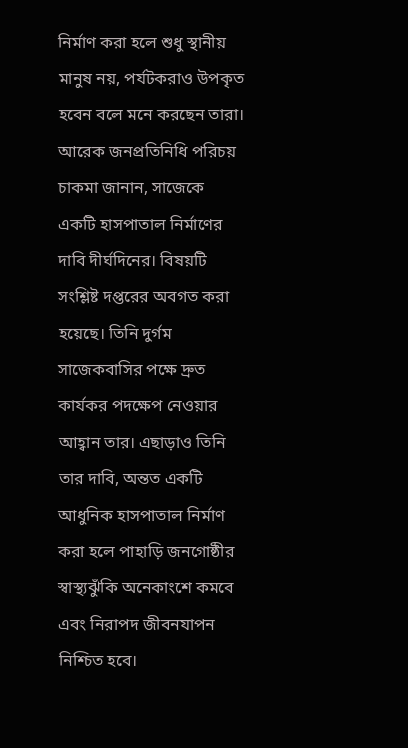নির্মাণ করা হলে শুধু স্থানীয় মানুষ নয়, পর্যটকরাও উপকৃত হবেন বলে মনে করছেন তারা।
আরেক জনপ্রতিনিধি পরিচয় চাকমা জানান, সাজেকে একটি হাসপাতাল নির্মাণের দাবি দীর্ঘদিনের। বিষয়টি সংশ্লিষ্ট দপ্তরের অবগত করা হয়েছে। তিনি দুর্গম সাজেকবাসির পক্ষে দ্রুত কার্যকর পদক্ষেপ নেওয়ার আহ্বান তার। এছাড়াও তিনি তার দাবি, অন্তত একটি আধুনিক হাসপাতাল নির্মাণ করা হলে পাহাড়ি জনগোষ্ঠীর স্বাস্থ্যঝুঁকি অনেকাংশে কমবে এবং নিরাপদ জীবনযাপন নিশ্চিত হবে।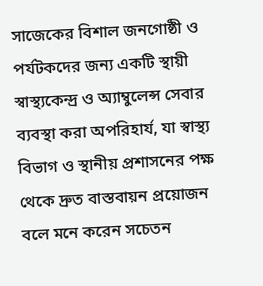সাজেকের বিশাল জনগোষ্ঠী ও পর্যটকদের জন্য একটি স্থায়ী স্বাস্থ্যকেন্দ্র ও অ্যাম্বুলেন্স সেবার ব্যবস্থা করা অপরিহার্য, যা স্বাস্থ্য বিভাগ ও স্থানীয় প্রশাসনের পক্ষ থেকে দ্রুত বাস্তবায়ন প্রয়োজন বলে মনে করেন সচেতন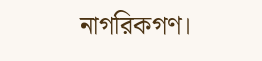নাগরিকগণ।